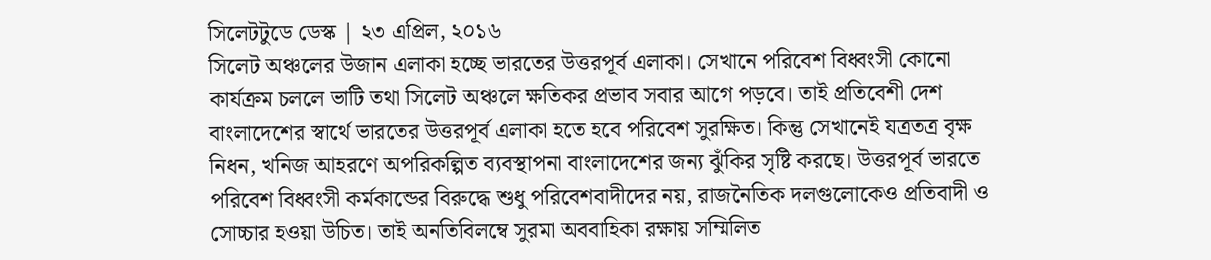সিলেটটুডে ডেস্ক | ২৩ এপ্রিল, ২০১৬
সিলেট অঞ্চলের উজান এলাকা হচ্ছে ভারতের উত্তরপূর্ব এলাকা। সেখানে পরিবেশ বিধ্বংসী কোনো কার্যক্রম চললে ভাটি তথা সিলেট অঞ্চলে ক্ষতিকর প্রভাব সবার আগে পড়বে। তাই প্রতিবেশী দেশ বাংলাদেশের স্বার্থে ভারতের উত্তরপূর্ব এলাকা হতে হবে পরিবেশ সুরক্ষিত। কিন্তু সেখানেই যত্রতত্র বৃক্ষ নিধন, খনিজ আহরণে অপরিকল্পিত ব্যবস্থাপনা বাংলাদেশের জন্য ঝুঁকির সৃষ্টি করছে। উত্তরপূর্ব ভারতে পরিবেশ বিধ্বংসী কর্মকান্ডের বিরুদ্ধে শুধু পরিবেশবাদীদের নয়, রাজনৈতিক দলগুলোকেও প্রতিবাদী ও সোচ্চার হওয়া উচিত। তাই অনতিবিলম্বে সুরমা অববাহিকা রক্ষায় সম্মিলিত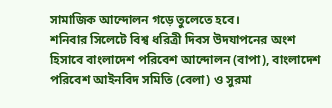সামাজিক আন্দোলন গড়ে তুলেতে হবে।
শনিবার সিলেটে বিশ্ব ধরিত্রী দিবস উদযাপনের অংশ হিসাবে বাংলাদেশ পরিবেশ আন্দোলন (বাপা), বাংলাদেশ পরিবেশ আইনবিদ সমিতি (বেলা) ও সুরমা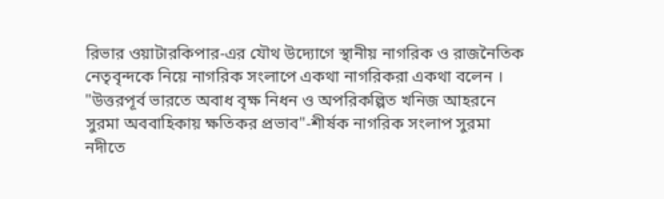রিভার ওয়াটারকিপার-এর যৌথ উদ্যোগে স্থানীয় নাগরিক ও রাজনৈতিক নেতৃবৃন্দকে নিয়ে নাগরিক সংলাপে একথা নাগরিকরা একথা বলেন ।
"উত্তরপূর্ব ভারতে অবাধ বৃক্ষ নিধন ও অপরিকল্পিত খনিজ আহরনে সুরমা অববাহিকায় ক্ষতিকর প্রভাব"-শীর্ষক নাগরিক সংলাপ সুরমা নদীতে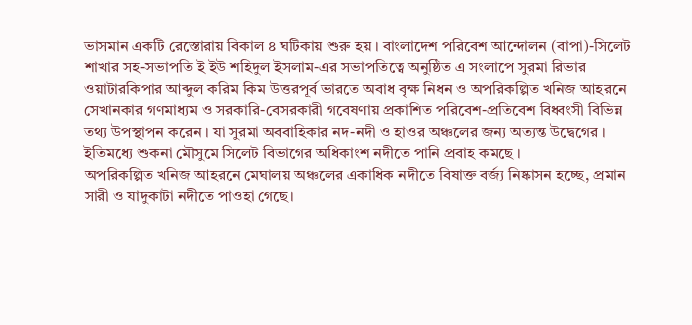ভাসমান একটি রেস্তোরায় বিকাল ৪ ঘটিকায় শুরু হয় । বাংলাদেশ পরিবেশ আন্দোলন (বাপা)-সিলেট শাখার সহ-সভাপতি ই ইউ শহিদুল ইসলাম-এর সভাপতিত্বে অনুষ্ঠিত এ সংলাপে সুরমা রিভার ওয়াটারকিপার আব্দুল করিম কিম উত্তরপূর্ব ভারতে অবাধ বৃক্ষ নিধন ও অপরিকল্পিত খনিজ আহরনে সেখানকার গণমাধ্যম ও সরকারি-বেসরকারী গবেষণায় প্রকাশিত পরিবেশ-প্রতিবেশ বিধ্বংসী বিভিন্ন তথ্য উপস্থাপন করেন । যা সুরমা অববাহিকার নদ-নদী ও হাওর অঞ্চলের জন্য অত্যন্ত উদ্বেগের । ইতিমধ্যে শুকনা মৌসুমে সিলেট বিভাগের অধিকাংশ নদীতে পানি প্রবাহ কমছে ।
অপরিকল্পিত খনিজ আহরনে মেঘালয় অঞ্চলের একাধিক নদীতে বিষাক্ত বর্জ্য নিষ্কাসন হচ্ছে, প্রমান সারী ও যাদুকাটা নদীতে পাওহা গেছে।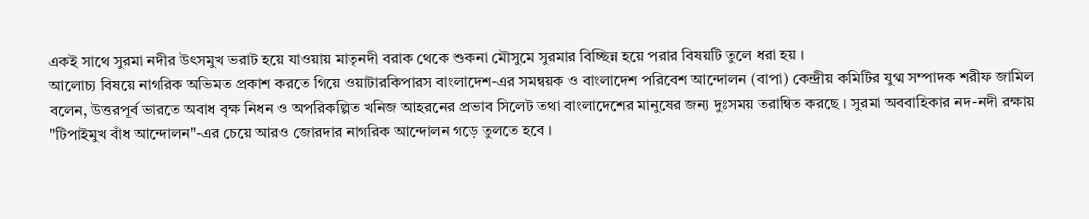একই সাথে সুরমা নদীর উৎসমুখ ভরাট হয়ে যাওয়ায় মাতৃনদী বরাক থেকে শুকনা মৌসুমে সুরমার বিচ্ছিন্ন হয়ে পরার বিষয়টি তুলে ধরা হয় ।
আলোচ্য বিষয়ে নাগরিক অভিমত প্রকাশ করতে গিয়ে ওয়াটারকিপারস বাংলাদেশ-এর সমন্বয়ক ও বাংলাদেশ পরিবেশ আন্দোলন (বাপা) কেন্দ্রীয় কমিটির যুগ্ম সম্পাদক শরীফ জামিল বলেন, উত্তরপূর্ব ভারতে অবাধ বৃক্ষ নিধন ও অপরিকল্পিত খনিজ আহরনের প্রভাব সিলেট তথা বাংলাদেশের মানুষের জন্য দুঃসময় তরান্বিত করছে । সুরমা অববাহিকার নদ-নদী রক্ষায় "টিপাইমুখ বাঁধ আন্দোলন"-এর চেয়ে আরও জোরদার নাগরিক আন্দোলন গড়ে তুলতে হবে ।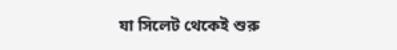যা সিলেট থেকেই শুরু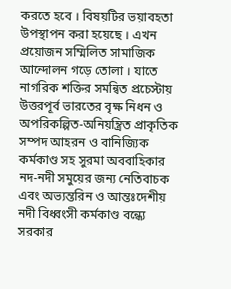করতে হবে । বিষয়টির ভয়াবহতা উপস্থাপন করা হয়েছে । এখন প্রয়োজন সম্মিলিত সামাজিক আন্দোলন গড়ে তোলা । যাতে নাগরিক শক্তির সমন্বিত প্রচেস্টায় উত্তরপূর্ব ভারতের বৃক্ষ নিধন ও অপরিকল্পিত-অনিয়ন্ত্রিত প্রাকৃতিক সম্পদ আহরন ও বানিজ্যিক কর্মকাণ্ড সহ সুরমা অববাহিকার নদ-নদী সমুয়ের জন্য নেতিবাচক এবং অভ্যন্তরিন ও আন্তঃদেশীয় নদী বিধ্বংসী কর্মকাণ্ড বন্ধ্যে সরকার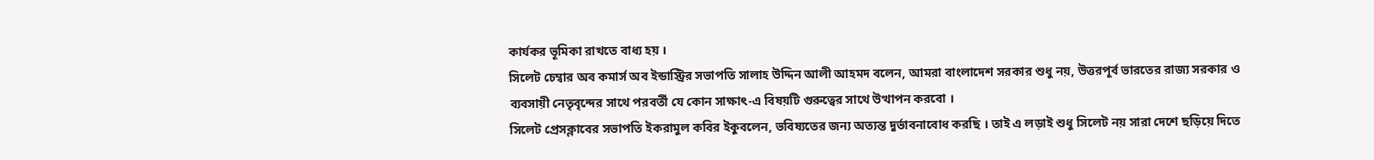কার্যকর ভূমিকা রাখতে বাধ্য হয় ।
সিলেট চেম্বার অব কমার্স অব ইন্ডাস্ট্রির সভাপতি সালাহ উদ্দিন আলী আহমদ বলেন, আমরা বাংলাদেশ সরকার শুধু নয়, উত্তরপূর্ব ভারতের রাজ্য সরকার ও ব্যবসায়ী নেতৃবৃন্দের সাথে পরবর্তী যে কোন সাক্ষাৎ-এ বিষয়টি গুরুত্বের সাথে উত্থাপন করবো ।
সিলেট প্রেসক্লাবের সভাপতি ইকরামুল কবির ইকুবলেন, ভবিষ্যতের জন্য অত্যন্ত দুর্ভাবনাবোধ করছি । তাই এ লড়াই শুধু সিলেট নয় সারা দেশে ছড়িয়ে দিতে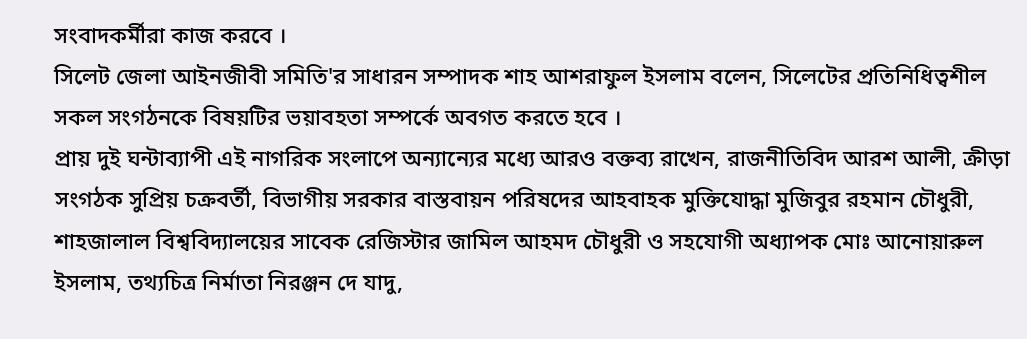সংবাদকর্মীরা কাজ করবে ।
সিলেট জেলা আইনজীবী সমিতি'র সাধারন সম্পাদক শাহ আশরাফুল ইসলাম বলেন, সিলেটের প্রতিনিধিত্বশীল সকল সংগঠনকে বিষয়টির ভয়াবহতা সম্পর্কে অবগত করতে হবে ।
প্রায় দুই ঘন্টাব্যাপী এই নাগরিক সংলাপে অন্যান্যের মধ্যে আরও বক্তব্য রাখেন, রাজনীতিবিদ আরশ আলী, ক্রীড়া সংগঠক সুপ্রিয় চক্রবর্তী, বিভাগীয় সরকার বাস্তবায়ন পরিষদের আহবাহক মুক্তিযোদ্ধা মুজিবুর রহমান চৌধুরী, শাহজালাল বিশ্ববিদ্যালয়ের সাবেক রেজিস্টার জামিল আহমদ চৌধুরী ও সহযোগী অধ্যাপক মোঃ আনোয়ারুল ইসলাম, তথ্যচিত্র নির্মাতা নিরঞ্জন দে যাদু,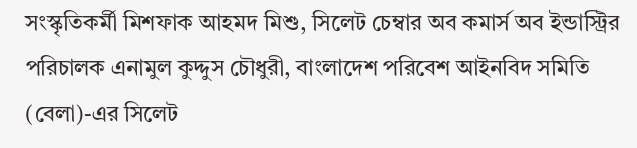সংস্কৃতিকর্মী মিশফাক আহমদ মিশু, সিলেট চেম্বার অব কমার্স অব ইন্ডাস্ট্রির পরিচালক এনামুল কুদ্দুস চৌধুরী, বাংলাদেশ পরিবেশ আইনবিদ সমিতি (বেলা)-এর সিলেট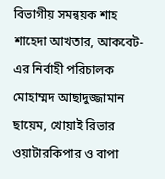বিভাগীয় সমন্বয়ক শাহ শাহেদা আখতার, আকবেট-এর নির্বাহী পরিচালক মোহাম্মদ আছাদুজ্জামান ছায়েম, খোয়াই রিভার ওয়াটারকিপার ও বাপা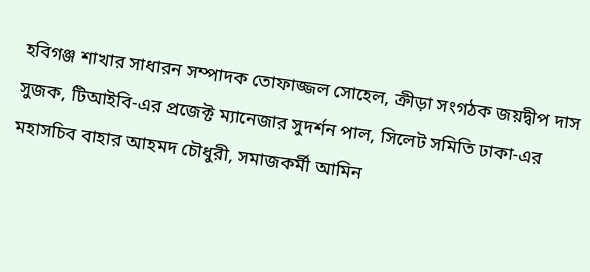হবিগঞ্জ শাখার সাধারন সম্পাদক তোফাজ্জল সোহেল, ক্রীড়া সংগঠক জয়দ্বীপ দাস সুজক, টিআইবি-এর প্রজেক্ট ম্যানেজার সুদর্শন পাল, সিলেট সমিতি ঢাকা-এর মহাসচিব বাহার আহমদ চৌধুরী, সমাজকর্মী আমিন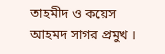তাহমীদ ও কয়েস আহমদ সাগর প্রমুখ ।